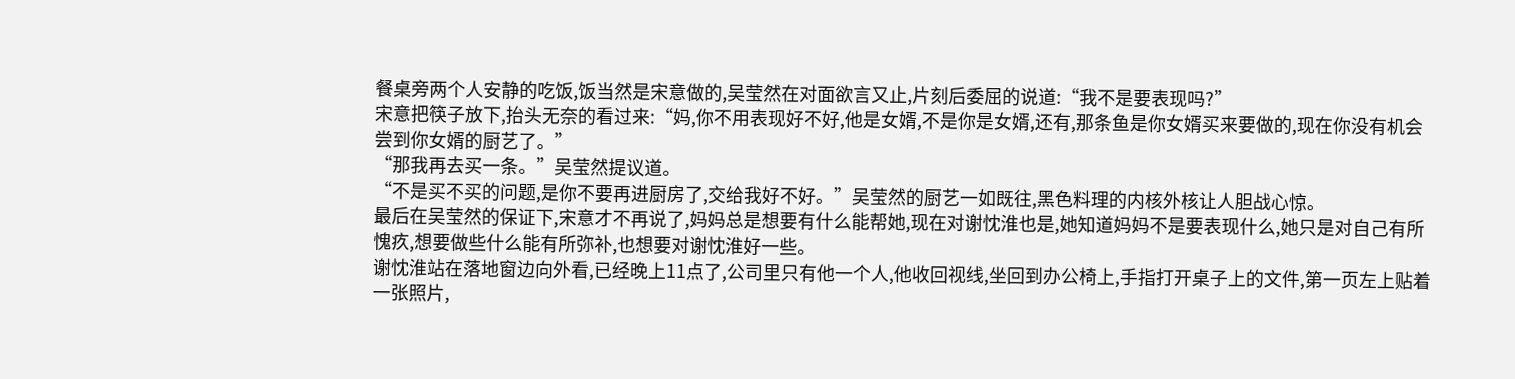餐桌旁两个人安静的吃饭,饭当然是宋意做的,吴莹然在对面欲言又止,片刻后委屈的说道:“我不是要表现吗?”
宋意把筷子放下,抬头无奈的看过来:“妈,你不用表现好不好,他是女婿,不是你是女婿,还有,那条鱼是你女婿买来要做的,现在你没有机会尝到你女婿的厨艺了。”
“那我再去买一条。”吴莹然提议道。
“不是买不买的问题,是你不要再进厨房了,交给我好不好。”吴莹然的厨艺一如既往,黑色料理的内核外核让人胆战心惊。
最后在吴莹然的保证下,宋意才不再说了,妈妈总是想要有什么能帮她,现在对谢忱淮也是,她知道妈妈不是要表现什么,她只是对自己有所愧疚,想要做些什么能有所弥补,也想要对谢忱淮好一些。
谢忱淮站在落地窗边向外看,已经晚上11点了,公司里只有他一个人,他收回视线,坐回到办公椅上,手指打开桌子上的文件,第一页左上贴着一张照片,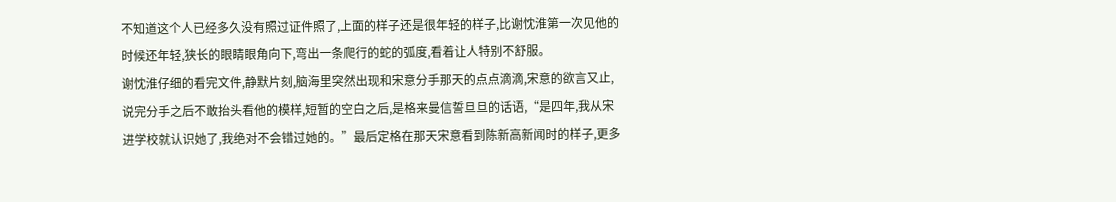不知道这个人已经多久没有照过证件照了,上面的样子还是很年轻的样子,比谢忱淮第一次见他的时候还年轻,狭长的眼睛眼角向下,弯出一条爬行的蛇的弧度,看着让人特别不舒服。
谢忱淮仔细的看完文件,静默片刻,脑海里突然出现和宋意分手那天的点点滴滴,宋意的欲言又止,说完分手之后不敢抬头看他的模样,短暂的空白之后,是格来曼信誓旦旦的话语,“是四年,我从宋进学校就认识她了,我绝对不会错过她的。”最后定格在那天宋意看到陈新高新闻时的样子,更多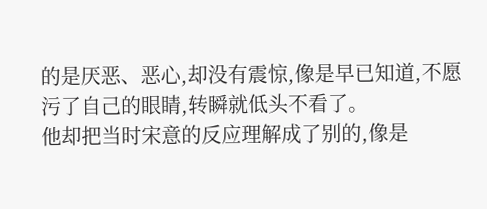的是厌恶、恶心,却没有震惊,像是早已知道,不愿污了自己的眼睛,转瞬就低头不看了。
他却把当时宋意的反应理解成了别的,像是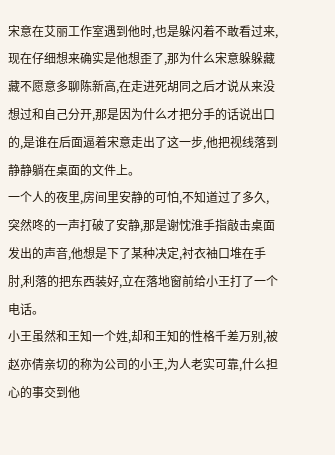宋意在艾丽工作室遇到他时,也是躲闪着不敢看过来,现在仔细想来确实是他想歪了,那为什么宋意躲躲藏藏不愿意多聊陈新高,在走进死胡同之后才说从来没想过和自己分开,那是因为什么才把分手的话说出口的,是谁在后面逼着宋意走出了这一步,他把视线落到静静躺在桌面的文件上。
一个人的夜里,房间里安静的可怕,不知道过了多久,突然咚的一声打破了安静,那是谢忱淮手指敲击桌面发出的声音,他想是下了某种决定,衬衣袖口堆在手肘,利落的把东西装好,立在落地窗前给小王打了一个电话。
小王虽然和王知一个姓,却和王知的性格千差万别,被赵亦倩亲切的称为公司的小王,为人老实可靠,什么担心的事交到他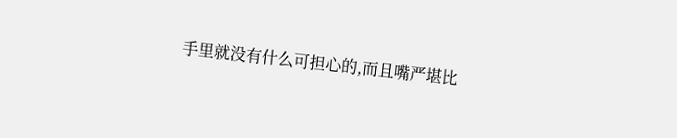手里就没有什么可担心的,而且嘴严堪比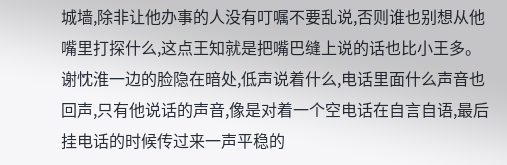城墙,除非让他办事的人没有叮嘱不要乱说,否则谁也别想从他嘴里打探什么,这点王知就是把嘴巴缝上说的话也比小王多。
谢忱淮一边的脸隐在暗处,低声说着什么,电话里面什么声音也回声,只有他说话的声音,像是对着一个空电话在自言自语,最后挂电话的时候传过来一声平稳的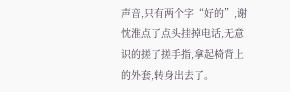声音,只有两个字“好的”,谢忱淮点了点头挂掉电话,无意识的搓了搓手指,拿起椅背上的外套,转身出去了。